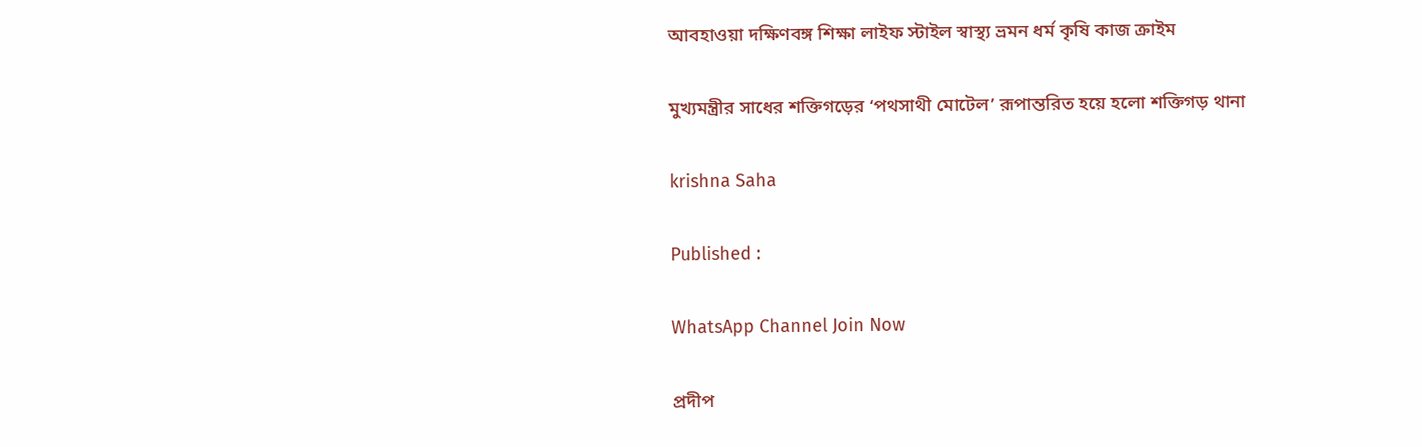আবহাওয়া দক্ষিণবঙ্গ শিক্ষা লাইফ স্টাইল স্বাস্থ্য ভ্রমন ধর্ম কৃষি কাজ ক্রাইম

মুখ্যমন্ত্রীর সাধের শক্তিগড়ের ‘পথসাথী মোটেল’ রূপান্তরিত হয়ে হলো শক্তিগড় থানা

krishna Saha

Published :

WhatsApp Channel Join Now

প্রদীপ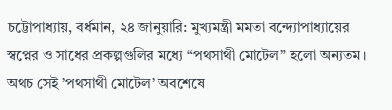চট্টোপাধ্যায়, বর্ধমান, ২৪ জানুয়ারি: মুখ্যমন্ত্রী মমতা বন্দ্যোপাধ্যায়ের স্বপ্নের ও সাধের প্রকল্পগুলির মধ্যে “পথসাথী মোটেল” হলো অন্যতম। অথচ সেই ’পথসাথী মোটেল’ অবশেষে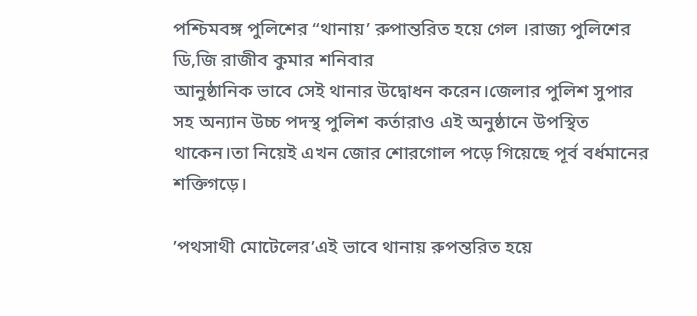পশ্চিমবঙ্গ পুলিশের “থানায়’ রুপান্তরিত হয়ে গেল ।রাজ্য পুলিশের ডি,জি রাজীব কুমার শনিবার
আনুষ্ঠানিক ভাবে সেই থানার উদ্বোধন করেন।জেলার পুলিশ সুপার সহ অন্যান উচ্চ পদস্থ পুলিশ কর্তারাও এই অনুষ্ঠানে উপস্থিত থাকেন।তা নিয়েই এখন জোর শোরগোল পড়ে গিয়েছে পূর্ব বর্ধমানের শক্তিগড়ে।

’পথসাথী মোটেলের’এই ভাবে থানায় রুপন্তরিত হয়ে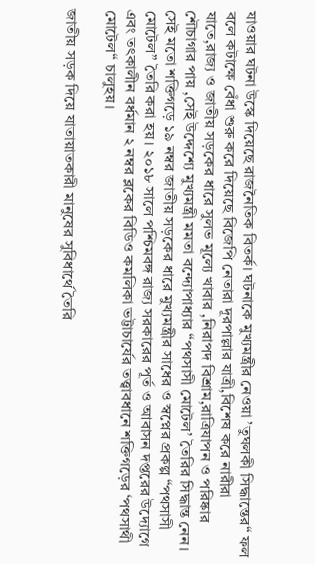যাওয়ার ঘটনা উস্কে দিয়েছে রাজনৈতিক বিতর্ক। ঘটনাকে মুখ্যমন্ত্রীর নেওয়া ’তুঘলকী সিদ্ধান্তের“ ফল বলে কটাক্ষে বেঁধা শুরু করে দিয়েছে বিজেপি নেতারা দূরপাল্লার যাত্রী,বিশেষ করে নারীরা যাতে,রাজ্য ও জাতীয় সড়কের ধারে সুলভ মূল্যে খাবার ,নিরাপদ বিশ্রাম,রাত্রিযাপন ও পরিষ্কার শৌচাগার পায় ,সেই উদ্দেশ্যে মুখ্যমন্ত্রী মমতা বন্দ্যোপাধ্যার “পথসাসী মোটেল’ তৈরির সিদ্ধান্ত নেন। সেই মতো শক্তিগড়ে ১৯ নম্বর জাতীয় সড়কের ধারে মুখ্যমন্ত্রীর সাধের ও স্বপ্নের প্রকল্প “পথসাসী মোটেল” তৈরি করা হয়। ২০১৮ সালে পশ্চিমবঙ্গ রাজ্য সরকারের পূর্ত ও আবাসন দপ্তরের উদ্যোগে এবং তৎকালীন বর্ধমান ২ নম্বর ব্লকের বিডিও কমলিকা ভট্টাচার্যের তত্ত্বাবধানে শক্তিগড়ের ‘পথসাথী মোটেল“ চালুহয়।

জাতীয় সড়ক দিয়ে যাতায়াতকারী মানুষের সুবিধার্থে তৈরি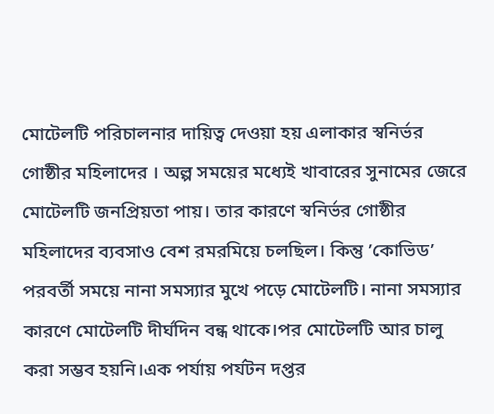মোটেলটি পরিচালনার দায়িত্ব দেওয়া হয় এলাকার স্বনির্ভর গোষ্ঠীর মহিলাদের । অল্প সময়ের মধ্যেই খাবারের সুনামের জেরে মোটেলটি জনপ্রিয়তা পায়। তার কারণে স্বনির্ভর গোষ্ঠীর মহিলাদের ব্যবসাও বেশ রমরমিয়ে চলছিল। কিন্তু ’কোভিড’ পরবর্তী সময়ে নানা সমস্যার মুখে পড়ে মোটেলটি। নানা সমস্যার কারণে মোটেলটি দীর্ঘদিন বন্ধ থাকে।পর মোটেলটি আর চালু করা সম্ভব হয়নি।এক পর্যায় পর্যটন দপ্তর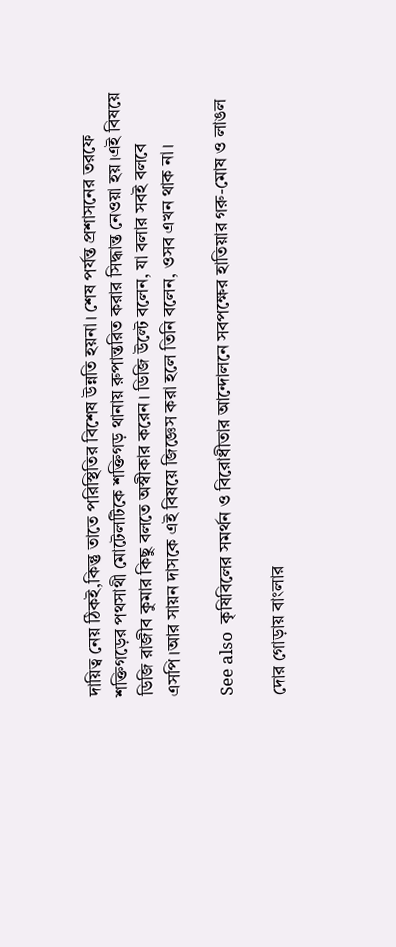দায়িত্ব নেয় ঠিকই,কিন্তু তাতে পরিস্থিতির বিশেষ উন্নতি হয়না। শেষ পর্যন্ত প্রশাসনের তরফে শক্তিগড়ের পথসাথী মোটেলটিকে শক্তিগড় থানায় রুপান্তরিত করার সিদ্ধান্ত নেওয়া হয়।এই বিষয়ে ডিজি রাজীব কুমার কিছু বলতে অস্বীকার করেন। ডিজি উল্টে বলেন, যা বলার সবই বলবে এসপি।আর সায়ন দাসকে এই বিষয়ে জিজ্ঞেস করা হলে তিনি বলেন, ওসব এখন থাক না।

See also  কৃষিবিলের সমর্থন ও বিরোধীতার আন্দোলনে সবপক্ষের হাতিয়ার গরু-মোষ ও লাঙল

দোর গোড়ায় বাংলার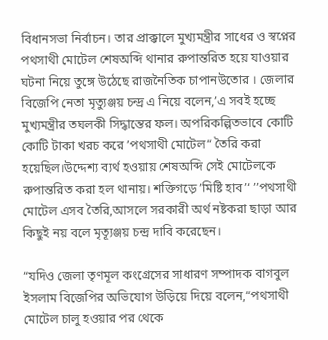বিধানসভা নির্বাচন। তার প্রাক্কালে মুখ্যমন্ত্রীর সাধের ও স্বপ্নের পথসাথী মোটেল শেষঅব্দি থানার রুপান্তরিত হয়ে যাওয়ার
ঘটনা নিয়ে তুঙ্গে উঠেছে রাজনৈতিক চাপানউতোর । জেলার বিজেপি নেতা মৃত্যুঞ্জয় চন্দ্র এ নিয়ে বলেন,’এ সবই হচ্ছে মুখ্যমন্ত্রীর তঘলকী সিদ্ধান্তের ফল। অপরিকল্পিতভাবে কোটি কোটি টাকা খরচ করে ’পথসাথী মোটেল“ তৈরি করা হয়েছিল।উদ্দেশ্য ব্যর্থ হওয়ায় শেষঅব্দি সেই মোটেলকে রুপান্তরিত করা হল থানায়। শক্তিগড়ে ’মিষ্টি হাব’‘ ’’পথসাথী মোটেল এসব তৈরি,আসলে সরকারী অর্থ নষ্টকরা ছাড়া আর কিছুই নয় বলে মৃত্যূঞ্জয় চন্দ্র দাবি করেছেন।

“যদিও জেলা তৃণমূল কংগ্রেসের সাধারণ সম্পাদক বাগবুল ইসলাম বিজেপির অভিযোগ উড়িয়ে দিয়ে বলেন,“পথসাথী মোটেল চালু হওয়ার পর থেকে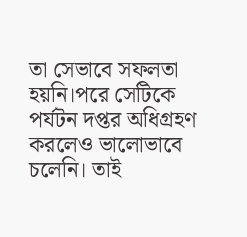তা সেভাবে সফলতা হয়নি।পরে সেটিকে পর্যটন দপ্তর অধিগ্রহণ করলেও ভালোভাবে চলেনি। তাই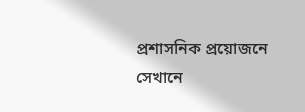প্রশাসনিক প্রয়োজনে সেখানে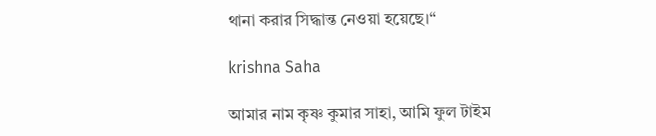থানা করার সিদ্ধান্ত নেওয়া হয়েছে।“

krishna Saha

আমার নাম কৃষ্ণ কুমার সাহা, আমি ফুল টাইম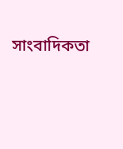সাংবাদিকতা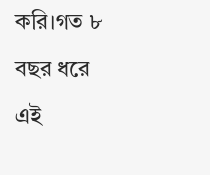করি।গত ৮ বছর ধরে এই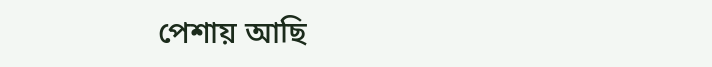পেশায় আছি